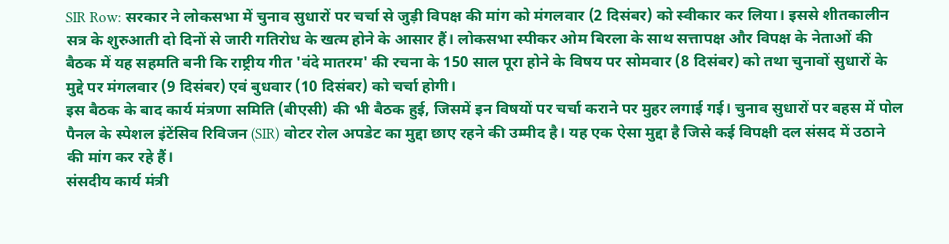SIR Row: सरकार ने लोकसभा में चुनाव सुधारों पर चर्चा से जुड़ी विपक्ष की मांग को मंगलवार (2 दिसंबर) को स्वीकार कर लिया। इससे शीतकालीन सत्र के शुरुआती दो दिनों से जारी गतिरोध के खत्म होने के आसार हैं। लोकसभा स्पीकर ओम बिरला के साथ सत्तापक्ष और विपक्ष के नेताओं की बैठक में यह सहमति बनी कि राष्ट्रीय गीत 'वंदे मातरम' की रचना के 150 साल पूरा होने के विषय पर सोमवार (8 दिसंबर) को तथा चुनावों सुधारों के मुद्दे पर मंगलवार (9 दिसंबर) एवं बुधवार (10 दिसंबर) को चर्चा होगी।
इस बैठक के बाद कार्य मंत्रणा समिति (बीएसी) की भी बैठक हुई, जिसमें इन विषयों पर चर्चा कराने पर मुहर लगाई गई। चुनाव सुधारों पर बहस में पोल पैनल के स्पेशल इंटेंसिव रिविजन (SIR) वोटर रोल अपडेट का मुद्दा छाए रहने की उम्मीद है। यह एक ऐसा मुद्दा है जिसे कई विपक्षी दल संसद में उठाने की मांग कर रहे हैं।
संसदीय कार्य मंत्री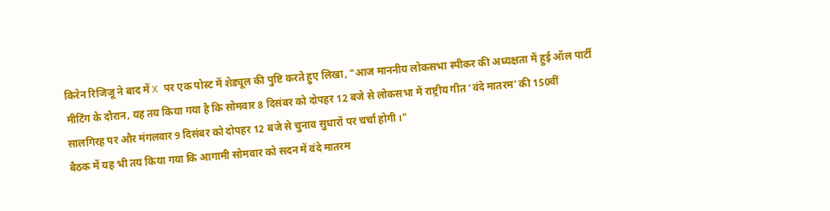किरेन रिजिजू ने बाद में X पर एक पोस्ट में शेड्यूल की पुष्टि करते हुए लिखा, "आज माननीय लोकसभा स्पीकर की अध्यक्षता में हुई ऑल पार्टी मीटिंग के दौरान, यह तय किया गया है कि सोमवार 8 दिसंबर को दोपहर 12 बजे से लोकसभा में राष्ट्रीय गीत ‘वंदे मातरम’ की 150वीं सालगिरह पर और मंगलवार 9 दिसंबर को दोपहर 12 बजे से चुनाव सुधारों पर चर्चा होगी।"
बैठक में यह भी तय किया गया कि आगामी सोमवार को सदन में वंदे मातरम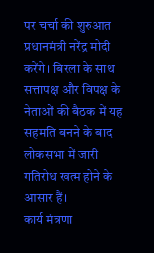पर चर्चा की शुरुआत प्रधानमंत्री नरेंद्र मोदी करेंगे। बिरला के साथ सत्तापक्ष और विपक्ष के नेताओं की बैठक में यह सहमति बनने के बाद लोकसभा में जारी गतिरोध खत्म होने के आसार हैं।
कार्य मंत्रणा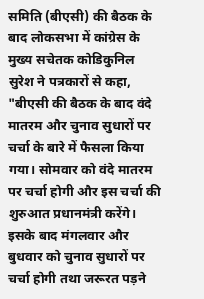समिति (बीएसी) की बैठक के बाद लोकसभा में कांग्रेस के मुख्य सचेतक कोडिकुनिल सुरेश ने पत्रकारों से कहा, "बीएसी की बैठक के बाद वंदे मातरम और चुनाव सुधारों पर चर्चा के बारे में फैसला किया गया। सोमवार को वंदे मातरम पर चर्चा होगी और इस चर्चा की शुरुआत प्रधानमंत्री करेंगे। इसके बाद मंगलवार और बुधवार को चुनाव सुधारों पर चर्चा होगी तथा जरूरत पड़ने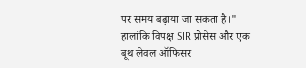पर समय बढ़ाया जा सकता है।"
हालांकि विपक्ष SIR प्रोसेस और एक बूथ लेवल ऑफिसर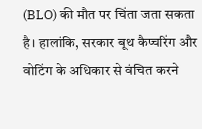(BLO) की मौत पर चिंता जता सकता है। हालांकि, सरकार बूथ कैप्चरिंग और वोटिंग के अधिकार से वंचित करने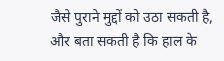जैसे पुराने मुद्दों को उठा सकती है, और बता सकती है कि हाल के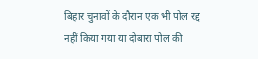बिहार चुनावों के दौरान एक भी पोल रद्द नहीं किया गया या दोबारा पोल की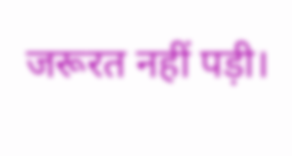जरूरत नहीं पड़ी।